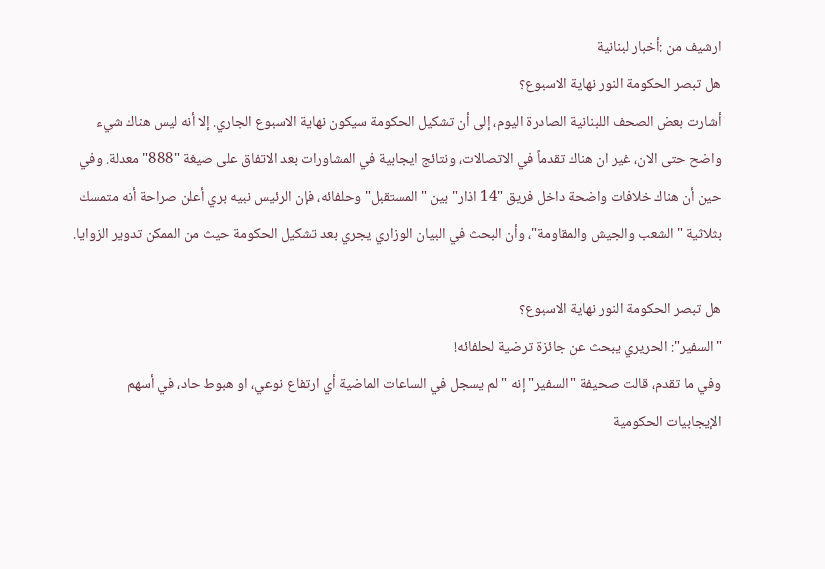ارشيف من :أخبار لبنانية
هل تبصر الحكومة النور نهاية الاسبوع؟
أشارت بعض الصحف اللبنانية الصادرة اليوم، إلى أن تشكيل الحكومة سيكون نهاية الاسبوع الجاري. إلا أنه ليس هناك شيء واضح حتى الان، غير ان هناك تقدماً في الاتصالات، ونتائج ايجابية في المشاورات بعد الاتفاق على صيغة "888" معدلة. وفي حين أن هناك خلافات واضحة داخل فريق "14 اذار" بين "المستقبل" وحلفائه، فإن الرئيس نبيه بري أعلن صراحة أنه متمسك بثلاثية "الشعب والجيش والمقاومة"، وأن البحث في البيان الوزاري يجري بعد تشكيل الحكومة حيث من الممكن تدوير الزوايا.

هل تبصر الحكومة النور نهاية الاسبوع؟
"السفير": الحريري يبحث عن جائزة ترضية لحلفائه!
وفي ما تقدم، قالت صحيفة "السفير" إنه "لم يسجل في الساعات الماضية أي ارتفاع نوعي، او هبوط حاد، في أسهم الإيجابيات الحكومية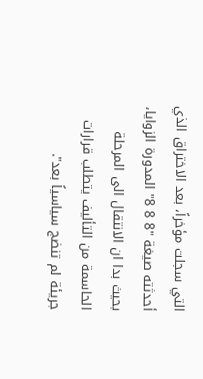التي سجلت مؤخراً، بعد الاختراق الذي أحدثته صيغة "8 8 8" المدورة الزوايا، بحيث بدا ان الانتقال الى المرحلة الحاسمة من التأليف يتطلب قرارات جريئة لم تنضج سياسياً بعد".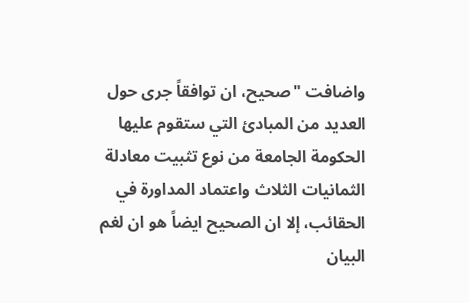واضافت "صحيح، ان توافقاً جرى حول العديد من المبادئ التي ستقوم عليها الحكومة الجامعة من نوع تثبيت معادلة الثمانيات الثلاث واعتماد المداورة في الحقائب، إلا ان الصحيح ايضاً هو ان لغم البيان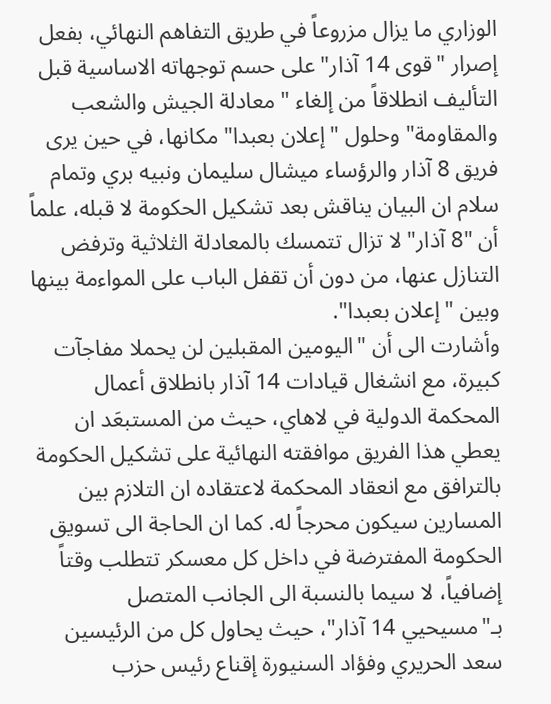الوزاري ما يزال مزروعاً في طريق التفاهم النهائي، بفعل إصرار "قوى 14 آذار" على حسم توجهاته الاساسية قبل التأليف انطلاقاً من إلغاء "معادلة الجيش والشعب والمقاومة" وحلول "إعلان بعبدا" مكانها، في حين يرى فريق 8 آذار والرؤساء ميشال سليمان ونبيه بري وتمام سلام ان البيان يناقش بعد تشكيل الحكومة لا قبله، علماً أن "8 آذار" لا تزال تتمسك بالمعادلة الثلاثية وترفض التنازل عنها، من دون أن تقفل الباب على المواءمة بينها وبين "إعلان بعبدا".
وأشارت الى أن "اليومين المقبلين لن يحملا مفاجآت كبيرة، مع انشغال قيادات 14 آذار بانطلاق أعمال المحكمة الدولية في لاهاي، حيث من المستبعَد ان يعطي هذا الفريق موافقته النهائية على تشكيل الحكومة بالترافق مع انعقاد المحكمة لاعتقاده ان التلازم بين المسارين سيكون محرجاً له. كما ان الحاجة الى تسويق الحكومة المفترضة في داخل كل معسكر تتطلب وقتاً إضافياً، لا سيما بالنسبة الى الجانب المتصل بـ"مسيحيي 14 آذار"، حيث يحاول كل من الرئيسين سعد الحريري وفؤاد السنيورة إقناع رئيس حزب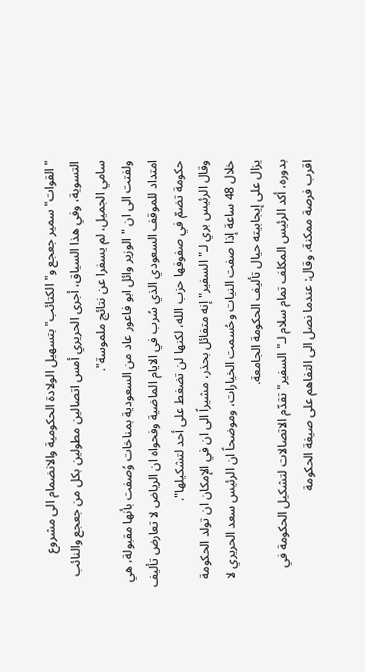"القوات" سمير جعجع و"الكتائب" بتسهيل الولادة الحكومية والانضمام الى مشروع التسوية، وفي هذا السياق، أجرى الحريري أمس اتصالين مطولين بكل من جعجع والنائب سامي الجميل، لم يسفرا عن نتائج ملموسة".
ولفتت الى ان "الوزير وائل ابو فاعور عاد من السعودية بمناخات وُصفت بأنها مقبولة، هي امتداد للموقف السعودي الذي سُرب في الايام الماضية وفحواه ان الرياض لا تعارض تأليف حكومة تضمّ في صفوفها حزب الله، لكنها لن تضغط على أحد لتشكيلها".
وقال الرئيس بري لـ"السفير" إنه متفائل بحذر، مشيراً الى ان في الإمكان ان تولد الحكومة خلال 48 ساعة إذا صفت النيات وحُسمت الخيارات، وموضحاً ان الرئيس سعد الحريري لا يزال على إيجابيته حيال تأليف الحكومة الجامعة.
بدوره، أكد الرئيس المكلف تمام سلام لـ"السفير" تقدّم الاتصالات لتشكيل الحكومة في اقرب فرصة ممكنة. وقال: عندما نصل الى التفاهم على صيغة الحكومة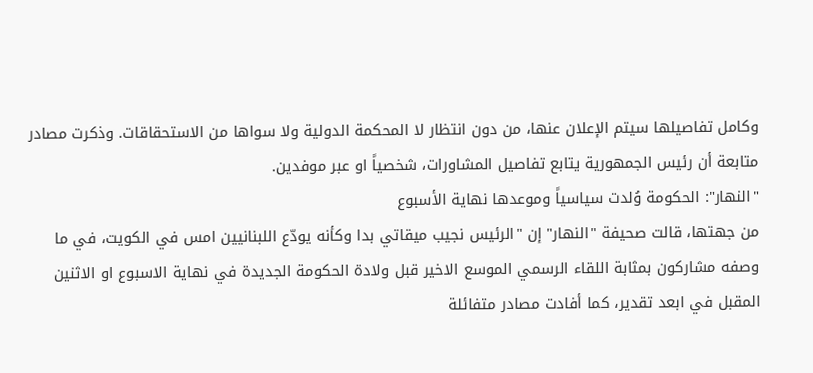وكامل تفاصيلها سيتم الإعلان عنها، من دون انتظار لا المحكمة الدولية ولا سواها من الاستحقاقات. وذكرت مصادر متابعة أن رئيس الجمهورية يتابع تفاصيل المشاورات، شخصياً او عبر موفدين.
"النهار": الحكومة وُلدت سياسياً وموعدها نهاية الأسبوع
من جهتها، قالت صحيفة "النهار" إن "الرئيس نجيب ميقاتي بدا وكأنه يودّع اللبنانيين امس في الكويت، في ما وصفه مشاركون بمثابة اللقاء الرسمي الموسع الاخير قبل ولادة الحكومة الجديدة في نهاية الاسبوع او الاثنين المقبل في ابعد تقدير، كما أفادت مصادر متفائلة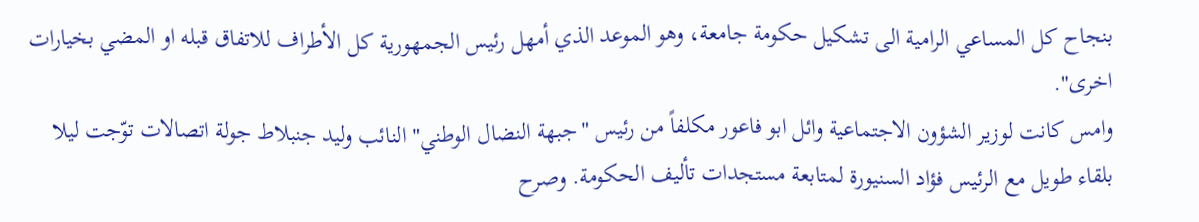بنجاح كل المساعي الرامية الى تشكيل حكومة جامعة، وهو الموعد الذي أمهل رئيس الجمهورية كل الأطراف للاتفاق قبله او المضي بخيارات اخرى".
وامس كانت لوزير الشؤون الاجتماعية وائل ابو فاعور مكلفاً من رئيس "جبهة النضال الوطني" النائب وليد جنبلاط جولة اتصالات توّجت ليلا بلقاء طويل مع الرئيس فؤاد السنيورة لمتابعة مستجدات تأليف الحكومة. وصرح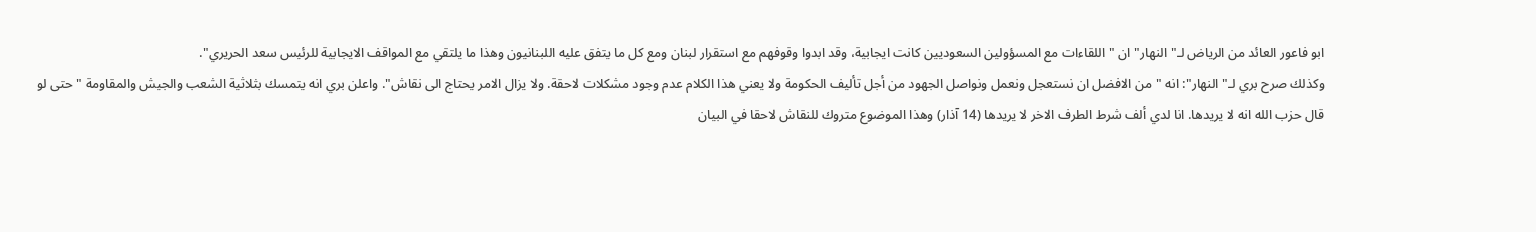ابو فاعور العائد من الرياض لـ"النهار" ان "اللقاءات مع المسؤولين السعوديين كانت ايجابية، وقد ابدوا وقوفهم مع استقرار لبنان ومع كل ما يتفق عليه اللبنانيون وهذا ما يلتقي مع المواقف الايجابية للرئيس سعد الحريري".
وكذلك صرح بري لـ" النهار": انه "من الافضل ان نستعجل ونعمل ونواصل الجهود من أجل تأليف الحكومة ولا يعني هذا الكلام عدم وجود مشكلات لاحقة. ولا يزال الامر يحتاج الى نقاش". واعلن بري انه يتمسك بثلاثية الشعب والجيش والمقاومة " حتى لو قال حزب الله انه لا يريدها. انا لدي ألف شرط الطرف الاخر لا يريدها (14 آذار) وهذا الموضوع متروك للنقاش لاحقا في البيان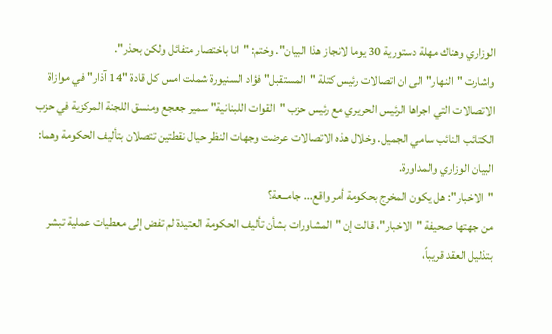الوزاري وهناك مهلة دستورية 30 يوما لانجاز هذا البيان". وختم: "انا باختصار متفائل ولكن بحذر".
واشارت "النهار" الى ان اتصالات رئيس كتلة "المستقبل" فؤاد السنيورة شملت امس كل قادة "14 آذار" في موازاة الاتصالات التي اجراها الرئيس الحريري مع رئيس حزب "القوات اللبنانية" سمير جعجع ومنسق اللجنة المركزية في حزب الكتائب النائب سامي الجميل. وخلال هذه الاتصالات عرضت وجهات النظر حيال نقطتين تتصلان بتأليف الحكومة وهما: البيان الوزاري والمداورة.
"الاخبار": هل يكون المخرج بحكومة أمر واقع... جامــعة؟
من جهتها صحيفة "الاخبار"، قالت إن "المشاورات بشأن تأليف الحكومة العتيدة لم تفض إلى معطيات عملية تبشر بتذليل العقد قريباً،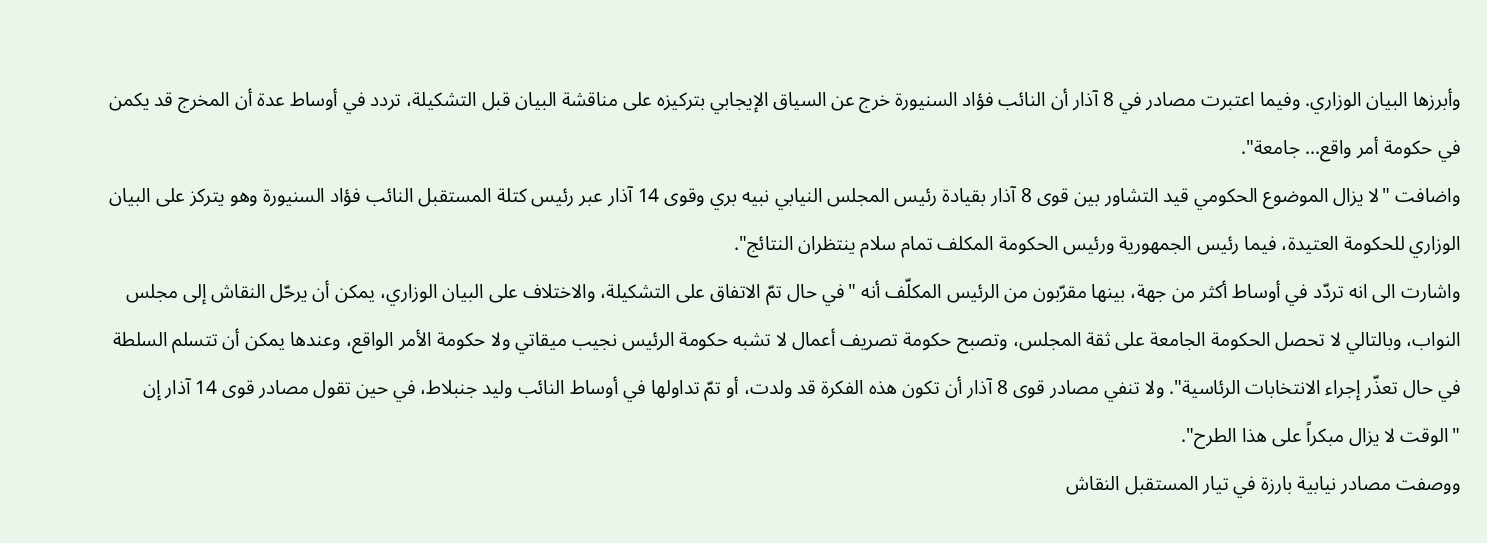وأبرزها البيان الوزاري. وفيما اعتبرت مصادر في 8 آذار أن النائب فؤاد السنيورة خرج عن السياق الإيجابي بتركيزه على مناقشة البيان قبل التشكيلة، تردد في أوساط عدة أن المخرج قد يكمن في حكومة أمر واقع... جامعة".
واضافت "لا يزال الموضوع الحكومي قيد التشاور بين قوى 8 آذار بقيادة رئيس المجلس النيابي نبيه بري وقوى 14 آذار عبر رئيس كتلة المستقبل النائب فؤاد السنيورة وهو يتركز على البيان الوزاري للحكومة العتيدة، فيما رئيس الجمهورية ورئيس الحكومة المكلف تمام سلام ينتظران النتائج".
واشارت الى انه تردّد في أوساط أكثر من جهة، بينها مقرّبون من الرئيس المكلّف أنه "في حال تمّ الاتفاق على التشكيلة، والاختلاف على البيان الوزاري، يمكن أن يرحّل النقاش إلى مجلس النواب، وبالتالي لا تحصل الحكومة الجامعة على ثقة المجلس، وتصبح حكومة تصريف أعمال لا تشبه حكومة الرئيس نجيب ميقاتي ولا حكومة الأمر الواقع، وعندها يمكن أن تتسلم السلطة في حال تعذّر إجراء الانتخابات الرئاسية". ولا تنفي مصادر قوى 8 آذار أن تكون هذه الفكرة قد ولدت، أو تمّ تداولها في أوساط النائب وليد جنبلاط، في حين تقول مصادر قوى 14 آذار إن "الوقت لا يزال مبكراً على هذا الطرح".
ووصفت مصادر نيابية بارزة في تيار المستقبل النقاش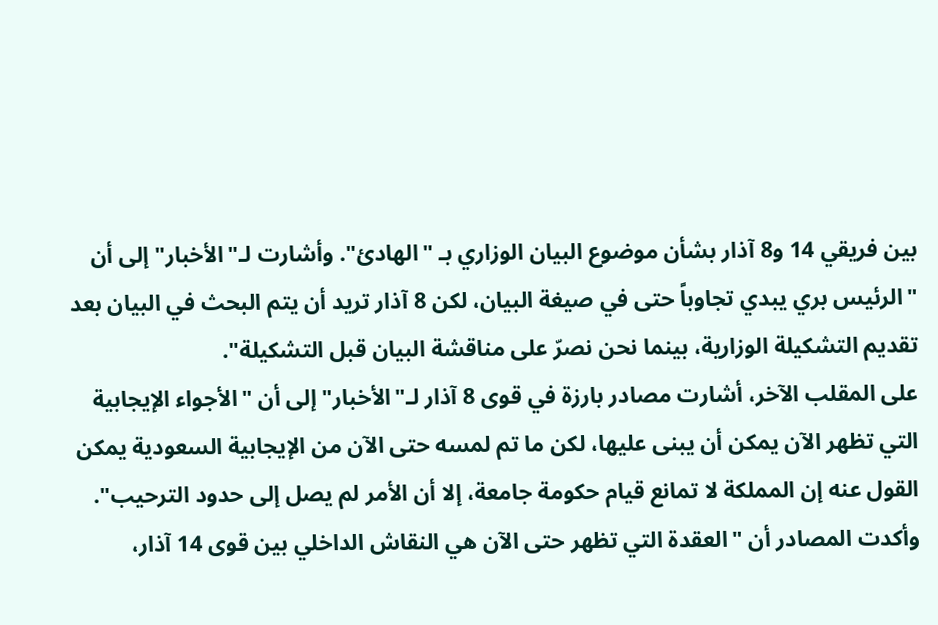بين فريقي 14 و8 آذار بشأن موضوع البيان الوزاري بـ "الهادئ". وأشارت لـ"الأخبار" إلى أن "الرئيس بري يبدي تجاوباً حتى في صيغة البيان، لكن 8 آذار تريد أن يتم البحث في البيان بعد تقديم التشكيلة الوزارية، بينما نحن نصرّ على مناقشة البيان قبل التشكيلة".
على المقلب الآخر، أشارت مصادر بارزة في قوى 8 آذار لـ"الأخبار" إلى أن "الأجواء الإيجابية التي تظهر الآن يمكن أن يبنى عليها، لكن ما تم لمسه حتى الآن من الإيجابية السعودية يمكن القول عنه إن المملكة لا تمانع قيام حكومة جامعة، إلا أن الأمر لم يصل إلى حدود الترحيب". وأكدت المصادر أن "العقدة التي تظهر حتى الآن هي النقاش الداخلي بين قوى 14 آذار،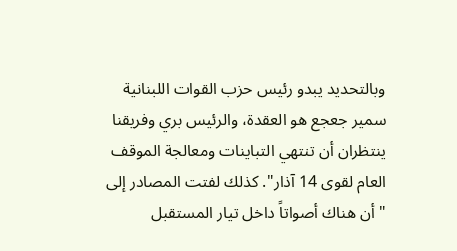وبالتحديد يبدو رئيس حزب القوات اللبنانية سمير جعجع هو العقدة، والرئيس بري وفريقنا ينتظران أن تنتهي التباينات ومعالجة الموقف العام لقوى 14 آذار". كذلك لفتت المصادر إلى "أن هناك أصواتاً داخل تيار المستقبل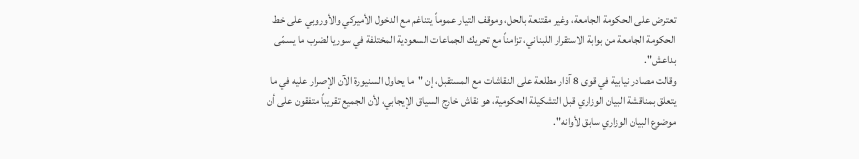تعترض على الحكومة الجامعة، وغير مقتنعة بالحل، وموقف التيار عموماً يتناغم مع الدخول الأميركي والأوروبي على خط الحكومة الجامعة من بوابة الاستقرار اللبناني، تزامناً مع تحريك الجماعات السعودية المختلفة في سوريا لضرب ما يسمّى بداعش".
وقالت مصادر نيابية في قوى 8 آذار مطلعة على النقاشات مع المستقبل، إن "ما يحاول السنيورة الآن الإصرار عليه في ما يتعلق بمناقشة البيان الوزاري قبل التشكيلة الحكومية، هو نقاش خارج السياق الإيجابي، لأن الجميع تقريباً متفقون على أن موضوع البيان الوزاري سابق لأوانه".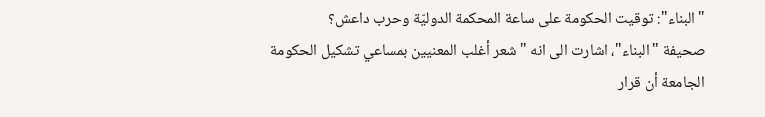"البناء": توقيت الحكومة على ساعة المحكمة الدوليّة وحرب داعش؟
صحيفة "البناء"، اشارت الى انه "شعر أغلب المعنيين بمساعي تشكيل الحكومة الجامعة أن قرار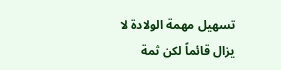تسهيل مهمة الولادة لا يزال قائماً لكن ثمة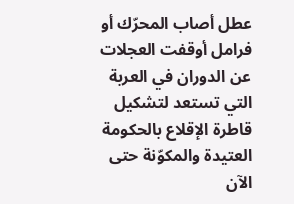عطل أصاب المحرّك أو فرامل أوقفت العجلات عن الدوران في العربة التي تستعد لتشكيل قاطرة الإقلاع بالحكومة العتيدة والمكوّنة حتى الآن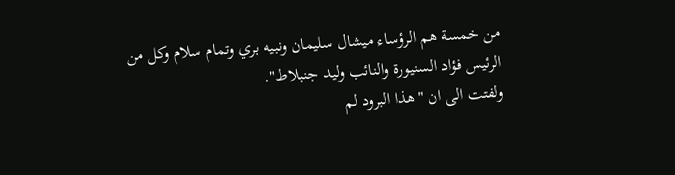من خمسة هم الرؤساء ميشال سليمان ونبيه بري وتمام سلام وكل من الرئيس فؤاد السنيورة والنائب وليد جنبلاط".
ولفتت الى ان "هذا البرود لم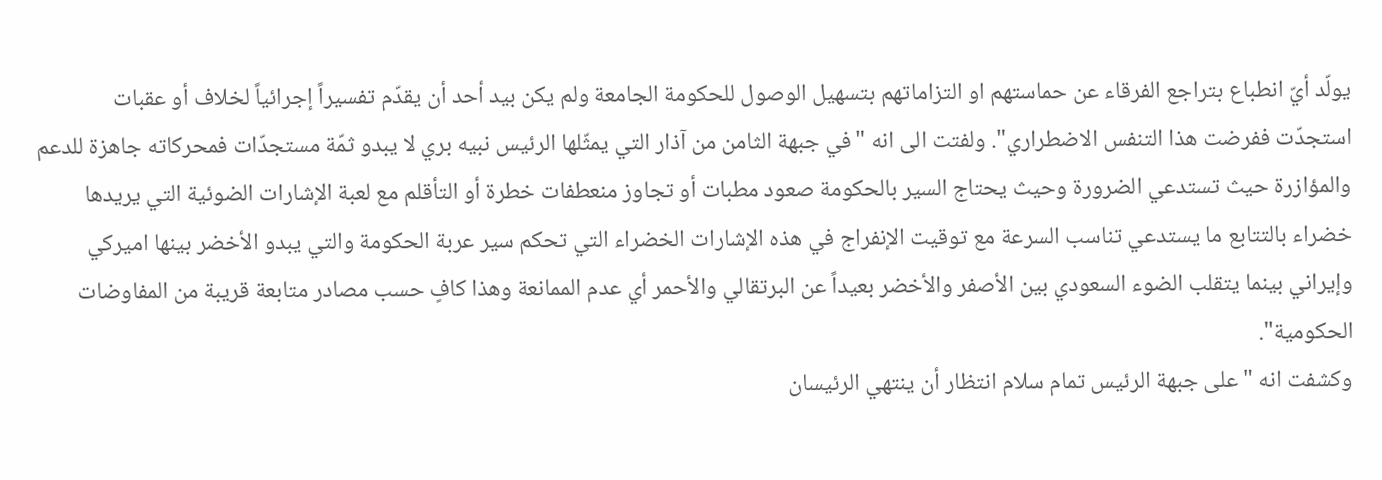يولّد أيّ انطباع بتراجع الفرقاء عن حماستهم او التزاماتهم بتسهيل الوصول للحكومة الجامعة ولم يكن بيد أحد أن يقدّم تفسيراً إجرائياً لخلاف أو عقبات استجدّت ففرضت هذا التنفس الاضطراري". ولفتت الى انه "في جبهة الثامن من آذار التي يمثّلها الرئيس نبيه بري لا يبدو ثمّة مستجدّات فمحركاته جاهزة للدعم والمؤازرة حيث تستدعي الضرورة وحيث يحتاج السير بالحكومة صعود مطبات أو تجاوز منعطفات خطرة أو التأقلم مع لعبة الإشارات الضوئية التي يريدها خضراء بالتتابع ما يستدعي تناسب السرعة مع توقيت الإنفراج في هذه الإشارات الخضراء التي تحكم سير عربة الحكومة والتي يبدو الأخضر بينها اميركي وإيراني بينما يتقلب الضوء السعودي بين الأصفر والأخضر بعيداً عن البرتقالي والأحمر أي عدم الممانعة وهذا كافٍ حسب مصادر متابعة قريبة من المفاوضات الحكومية".
وكشفت انه "على جبهة الرئيس تمام سلام انتظار أن ينتهي الرئيسان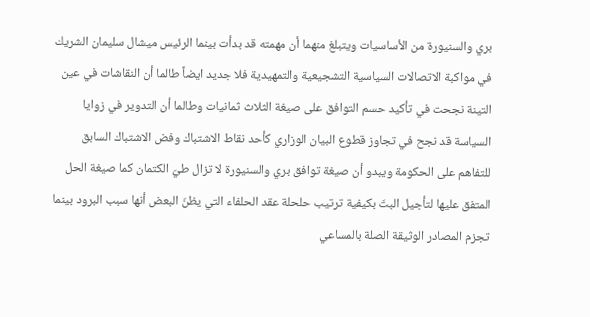بري والسنيورة من الأساسيات ويتبلغ منهما أن مهمته قد بدأت بينما الرئيس ميشال سليمان الشريك في مواكبة الاتصالات السياسية التشجيعية والتمهيدية فلا جديد ايضاً طالما أن النقاشات في عين التينة نجحت في تأكيد حسم التوافق على صيغة الثلاث ثمانيات وطالما أن التدوير في زوايا السياسة قد نجح في تجاوز قطوع البيان الوزاري كأحد نقاط الاشتباك وفض الاشتباك السابق للتفاهم على الحكومة ويبدو أن صيغة توافق بري والسنيورة لا تزال طيّ الكتمان كما صيغة الحل المتفق عليها لتأجيل البتّ بكيفية ترتيب حلحلة عقد الحلفاء التي يظنّ البعض أنها سبب البرود بينما تجزم المصادر الوثيقة الصلة بالمساعي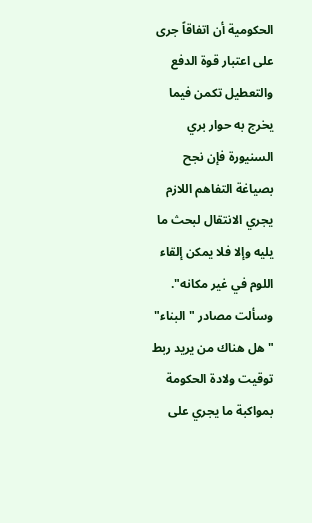الحكومية أن اتفاقاً جرى على اعتبار قوة الدفع والتعطيل تكمن فيما يخرج به حوار بري السنيورة فإن نجح بصياغة التفاهم اللازم يجري الانتقال لبحث ما يليه وإلا فلا يمكن إلقاء اللوم في غير مكانه".
وسألت مصادر "البناء" "هل هناك من يريد ربط توقيت ولادة الحكومة بمواكبة ما يجري على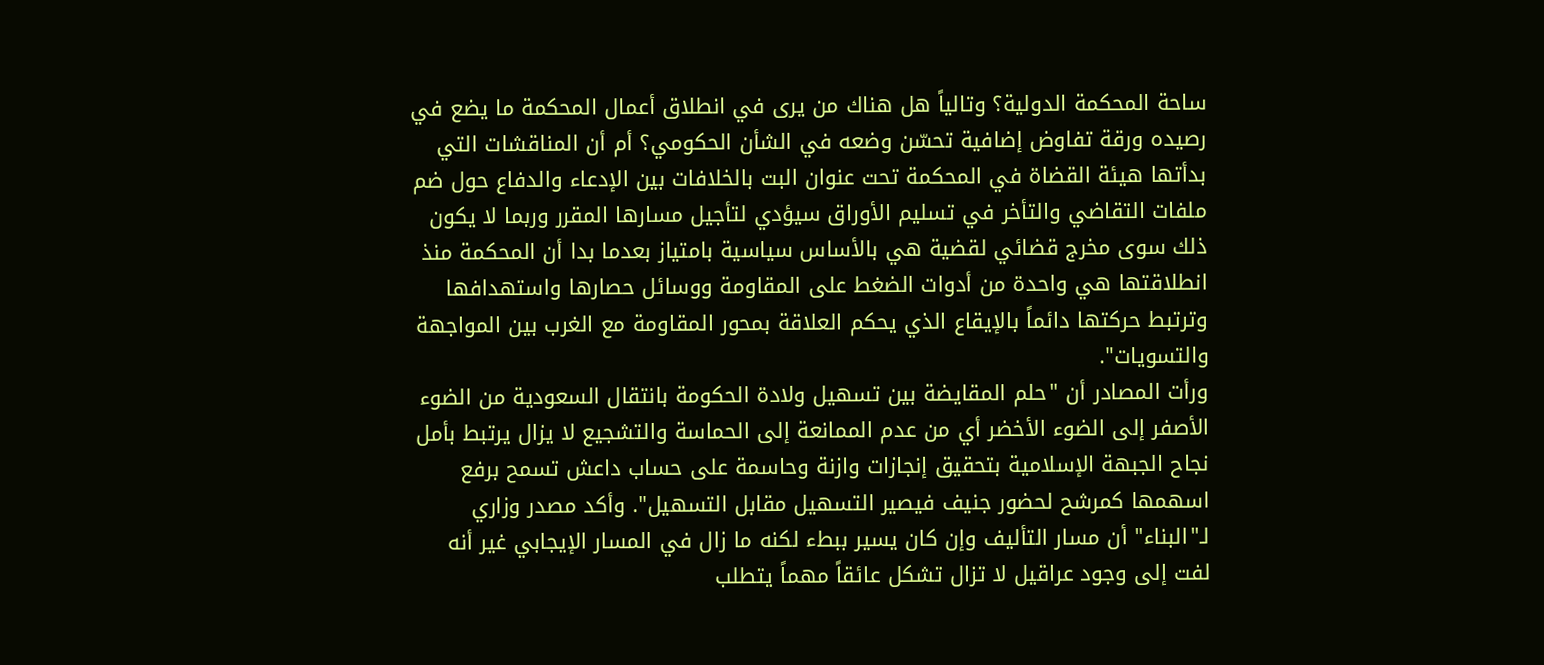ساحة المحكمة الدولية؟ وتالياً هل هناك من يرى في انطلاق أعمال المحكمة ما يضع في رصيده ورقة تفاوض إضافية تحسّن وضعه في الشأن الحكومي؟ أم أن المناقشات التي بدأتها هيئة القضاة في المحكمة تحت عنوان البت بالخلافات بين الإدعاء والدفاع حول ضم ملفات التقاضي والتأخر في تسليم الأوراق سيؤدي لتأجيل مسارها المقرر وربما لا يكون ذلك سوى مخرج قضائي لقضية هي بالأساس سياسية بامتياز بعدما بدا أن المحكمة منذ انطلاقتها هي واحدة من أدوات الضغط على المقاومة ووسائل حصارها واستهدافها وترتبط حركتها دائماً بالإيقاع الذي يحكم العلاقة بمحور المقاومة مع الغرب بين المواجهة والتسويات".
ورأت المصادر أن "حلم المقايضة بين تسهيل ولادة الحكومة بانتقال السعودية من الضوء الأصفر إلى الضوء الأخضر أي من عدم الممانعة إلى الحماسة والتشجيع لا يزال يرتبط بأمل نجاح الجبهة الإسلامية بتحقيق إنجازات وازنة وحاسمة على حساب داعش تسمح برفع اسهمها كمرشح لحضور جنيف فيصير التسهيل مقابل التسهيل". وأكد مصدر وزاري لـ"البناء" أن مسار التأليف وإن كان يسير ببطء لكنه ما زال في المسار الإيجابي غير أنه لفت إلى وجود عراقيل لا تزال تشكل عائقاً مهماً يتطلب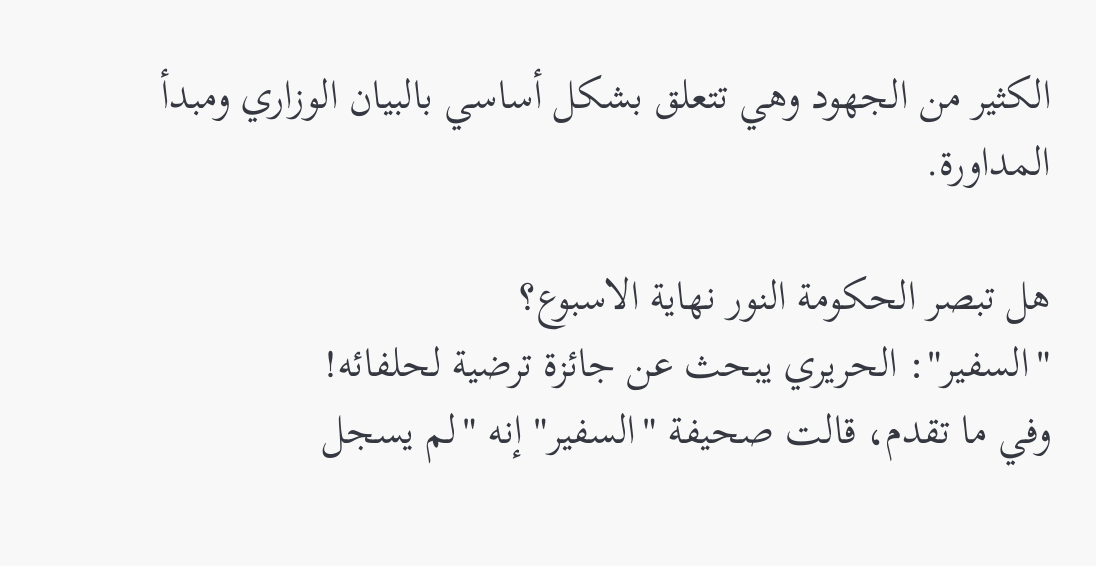الكثير من الجهود وهي تتعلق بشكل أساسي بالبيان الوزاري ومبدأ المداورة.

هل تبصر الحكومة النور نهاية الاسبوع؟
"السفير": الحريري يبحث عن جائزة ترضية لحلفائه!
وفي ما تقدم، قالت صحيفة "السفير" إنه "لم يسجل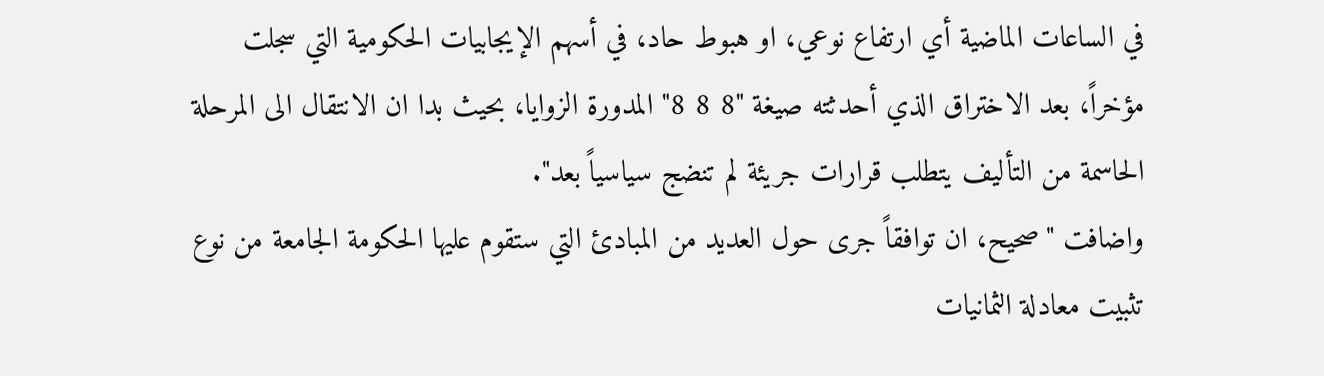في الساعات الماضية أي ارتفاع نوعي، او هبوط حاد، في أسهم الإيجابيات الحكومية التي سجلت مؤخراً، بعد الاختراق الذي أحدثته صيغة "8 8 8" المدورة الزوايا، بحيث بدا ان الانتقال الى المرحلة الحاسمة من التأليف يتطلب قرارات جريئة لم تنضج سياسياً بعد".
واضافت "صحيح، ان توافقاً جرى حول العديد من المبادئ التي ستقوم عليها الحكومة الجامعة من نوع تثبيت معادلة الثمانيات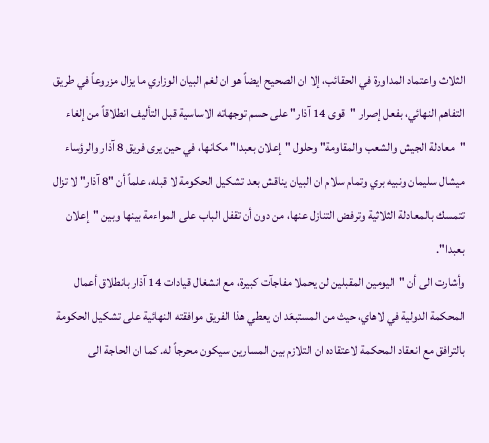الثلاث واعتماد المداورة في الحقائب، إلا ان الصحيح ايضاً هو ان لغم البيان الوزاري ما يزال مزروعاً في طريق التفاهم النهائي، بفعل إصرار "قوى 14 آذار" على حسم توجهاته الاساسية قبل التأليف انطلاقاً من إلغاء "معادلة الجيش والشعب والمقاومة" وحلول "إعلان بعبدا" مكانها، في حين يرى فريق 8 آذار والرؤساء ميشال سليمان ونبيه بري وتمام سلام ان البيان يناقش بعد تشكيل الحكومة لا قبله، علماً أن "8 آذار" لا تزال تتمسك بالمعادلة الثلاثية وترفض التنازل عنها، من دون أن تقفل الباب على المواءمة بينها وبين "إعلان بعبدا".
وأشارت الى أن "اليومين المقبلين لن يحملا مفاجآت كبيرة، مع انشغال قيادات 14 آذار بانطلاق أعمال المحكمة الدولية في لاهاي، حيث من المستبعَد ان يعطي هذا الفريق موافقته النهائية على تشكيل الحكومة بالترافق مع انعقاد المحكمة لاعتقاده ان التلازم بين المسارين سيكون محرجاً له. كما ان الحاجة الى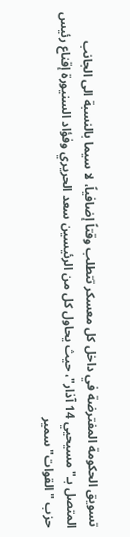تسويق الحكومة المفترضة في داخل كل معسكر تتطلب وقتاً إضافياً، لا سيما بالنسبة الى الجانب المتصل بـ"مسيحيي 14 آذار"، حيث يحاول كل من الرئيسين سعد الحريري وفؤاد السنيورة إقناع رئيس حزب "القوات" سمير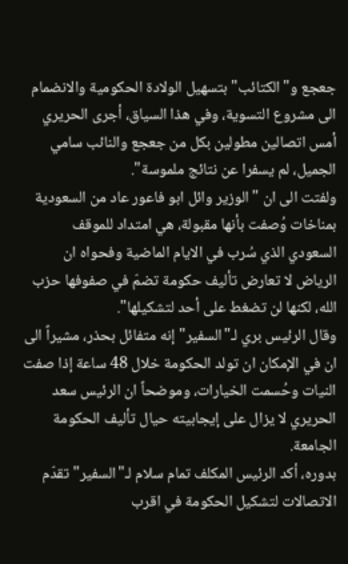جعجع و"الكتائب" بتسهيل الولادة الحكومية والانضمام الى مشروع التسوية، وفي هذا السياق، أجرى الحريري أمس اتصالين مطولين بكل من جعجع والنائب سامي الجميل، لم يسفرا عن نتائج ملموسة".
ولفتت الى ان "الوزير وائل ابو فاعور عاد من السعودية بمناخات وُصفت بأنها مقبولة، هي امتداد للموقف السعودي الذي سُرب في الايام الماضية وفحواه ان الرياض لا تعارض تأليف حكومة تضمّ في صفوفها حزب الله، لكنها لن تضغط على أحد لتشكيلها".
وقال الرئيس بري لـ"السفير" إنه متفائل بحذر، مشيراً الى ان في الإمكان ان تولد الحكومة خلال 48 ساعة إذا صفت النيات وحُسمت الخيارات، وموضحاً ان الرئيس سعد الحريري لا يزال على إيجابيته حيال تأليف الحكومة الجامعة.
بدوره، أكد الرئيس المكلف تمام سلام لـ"السفير" تقدّم الاتصالات لتشكيل الحكومة في اقرب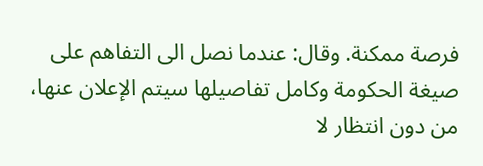فرصة ممكنة. وقال: عندما نصل الى التفاهم على صيغة الحكومة وكامل تفاصيلها سيتم الإعلان عنها، من دون انتظار لا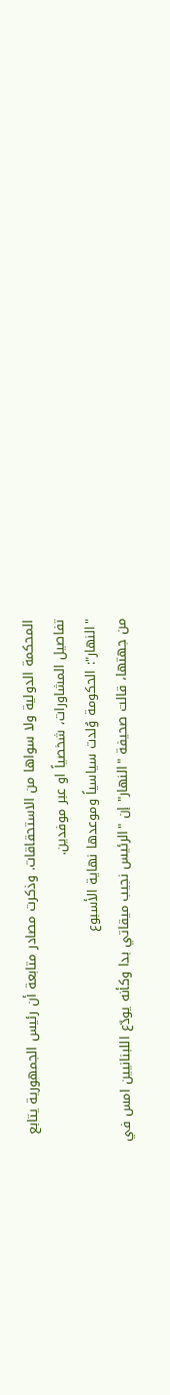المحكمة الدولية ولا سواها من الاستحقاقات. وذكرت مصادر متابعة أن رئيس الجمهورية يتابع تفاصيل المشاورات، شخصياً او عبر موفدين.
"النهار": الحكومة وُلدت سياسياً وموعدها نهاية الأسبوع
من جهتها، قالت صحيفة "النهار" إن "الرئيس نجيب ميقاتي بدا وكأنه يودّع اللبنانيين امس في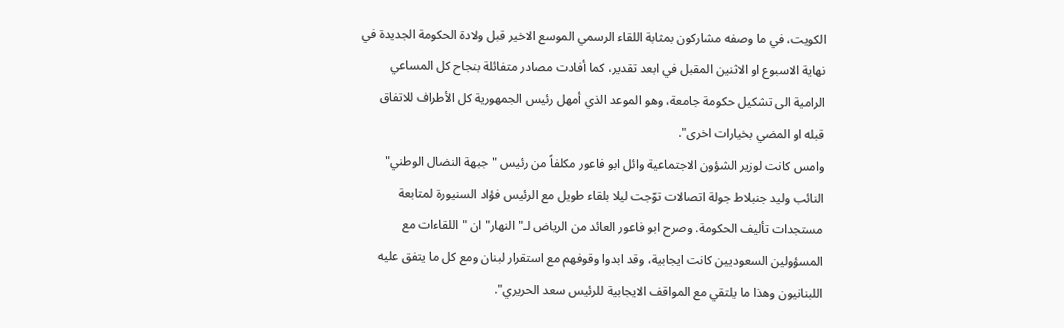الكويت، في ما وصفه مشاركون بمثابة اللقاء الرسمي الموسع الاخير قبل ولادة الحكومة الجديدة في نهاية الاسبوع او الاثنين المقبل في ابعد تقدير، كما أفادت مصادر متفائلة بنجاح كل المساعي الرامية الى تشكيل حكومة جامعة، وهو الموعد الذي أمهل رئيس الجمهورية كل الأطراف للاتفاق قبله او المضي بخيارات اخرى".
وامس كانت لوزير الشؤون الاجتماعية وائل ابو فاعور مكلفاً من رئيس "جبهة النضال الوطني" النائب وليد جنبلاط جولة اتصالات توّجت ليلا بلقاء طويل مع الرئيس فؤاد السنيورة لمتابعة مستجدات تأليف الحكومة. وصرح ابو فاعور العائد من الرياض لـ"النهار" ان "اللقاءات مع المسؤولين السعوديين كانت ايجابية، وقد ابدوا وقوفهم مع استقرار لبنان ومع كل ما يتفق عليه اللبنانيون وهذا ما يلتقي مع المواقف الايجابية للرئيس سعد الحريري".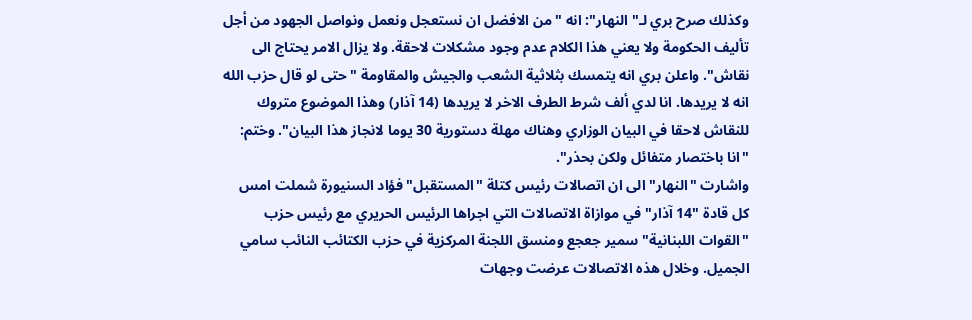وكذلك صرح بري لـ" النهار": انه "من الافضل ان نستعجل ونعمل ونواصل الجهود من أجل تأليف الحكومة ولا يعني هذا الكلام عدم وجود مشكلات لاحقة. ولا يزال الامر يحتاج الى نقاش". واعلن بري انه يتمسك بثلاثية الشعب والجيش والمقاومة " حتى لو قال حزب الله انه لا يريدها. انا لدي ألف شرط الطرف الاخر لا يريدها (14 آذار) وهذا الموضوع متروك للنقاش لاحقا في البيان الوزاري وهناك مهلة دستورية 30 يوما لانجاز هذا البيان". وختم: "انا باختصار متفائل ولكن بحذر".
واشارت "النهار" الى ان اتصالات رئيس كتلة "المستقبل" فؤاد السنيورة شملت امس كل قادة "14 آذار" في موازاة الاتصالات التي اجراها الرئيس الحريري مع رئيس حزب "القوات اللبنانية" سمير جعجع ومنسق اللجنة المركزية في حزب الكتائب النائب سامي الجميل. وخلال هذه الاتصالات عرضت وجهات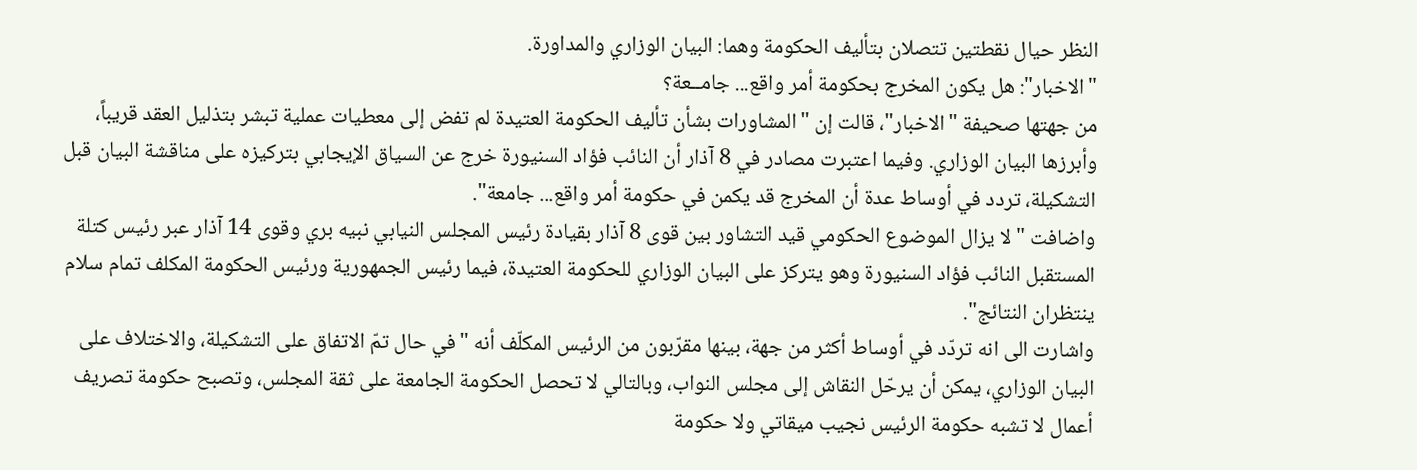النظر حيال نقطتين تتصلان بتأليف الحكومة وهما: البيان الوزاري والمداورة.
"الاخبار": هل يكون المخرج بحكومة أمر واقع... جامــعة؟
من جهتها صحيفة "الاخبار"، قالت إن "المشاورات بشأن تأليف الحكومة العتيدة لم تفض إلى معطيات عملية تبشر بتذليل العقد قريباً، وأبرزها البيان الوزاري. وفيما اعتبرت مصادر في 8 آذار أن النائب فؤاد السنيورة خرج عن السياق الإيجابي بتركيزه على مناقشة البيان قبل التشكيلة، تردد في أوساط عدة أن المخرج قد يكمن في حكومة أمر واقع... جامعة".
واضافت "لا يزال الموضوع الحكومي قيد التشاور بين قوى 8 آذار بقيادة رئيس المجلس النيابي نبيه بري وقوى 14 آذار عبر رئيس كتلة المستقبل النائب فؤاد السنيورة وهو يتركز على البيان الوزاري للحكومة العتيدة، فيما رئيس الجمهورية ورئيس الحكومة المكلف تمام سلام ينتظران النتائج".
واشارت الى انه تردّد في أوساط أكثر من جهة، بينها مقرّبون من الرئيس المكلّف أنه "في حال تمّ الاتفاق على التشكيلة، والاختلاف على البيان الوزاري، يمكن أن يرحّل النقاش إلى مجلس النواب، وبالتالي لا تحصل الحكومة الجامعة على ثقة المجلس، وتصبح حكومة تصريف أعمال لا تشبه حكومة الرئيس نجيب ميقاتي ولا حكومة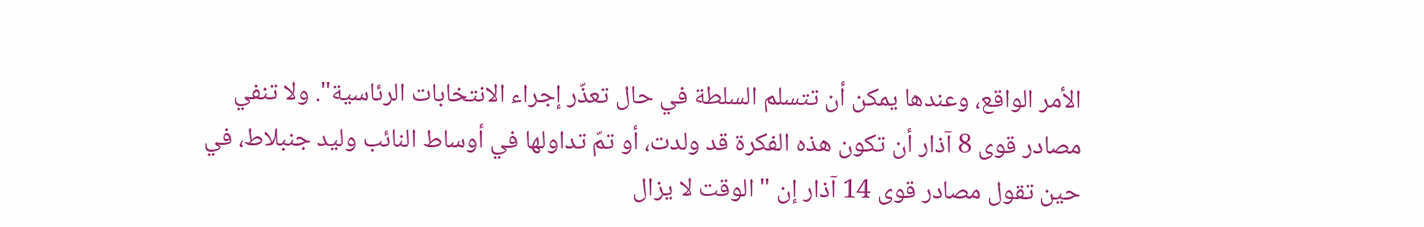الأمر الواقع، وعندها يمكن أن تتسلم السلطة في حال تعذّر إجراء الانتخابات الرئاسية". ولا تنفي مصادر قوى 8 آذار أن تكون هذه الفكرة قد ولدت، أو تمّ تداولها في أوساط النائب وليد جنبلاط، في حين تقول مصادر قوى 14 آذار إن "الوقت لا يزال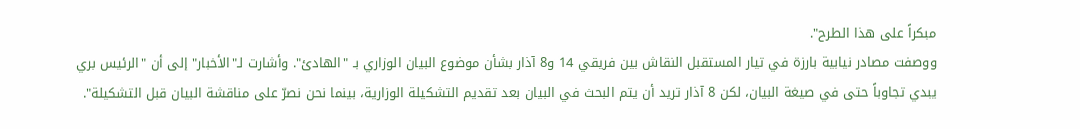مبكراً على هذا الطرح".
ووصفت مصادر نيابية بارزة في تيار المستقبل النقاش بين فريقي 14 و8 آذار بشأن موضوع البيان الوزاري بـ "الهادئ". وأشارت لـ"الأخبار" إلى أن "الرئيس بري يبدي تجاوباً حتى في صيغة البيان، لكن 8 آذار تريد أن يتم البحث في البيان بعد تقديم التشكيلة الوزارية، بينما نحن نصرّ على مناقشة البيان قبل التشكيلة".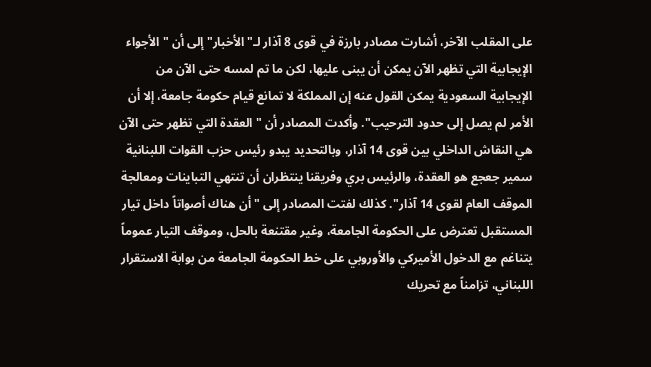على المقلب الآخر، أشارت مصادر بارزة في قوى 8 آذار لـ"الأخبار" إلى أن "الأجواء الإيجابية التي تظهر الآن يمكن أن يبنى عليها، لكن ما تم لمسه حتى الآن من الإيجابية السعودية يمكن القول عنه إن المملكة لا تمانع قيام حكومة جامعة، إلا أن الأمر لم يصل إلى حدود الترحيب". وأكدت المصادر أن "العقدة التي تظهر حتى الآن هي النقاش الداخلي بين قوى 14 آذار، وبالتحديد يبدو رئيس حزب القوات اللبنانية سمير جعجع هو العقدة، والرئيس بري وفريقنا ينتظران أن تنتهي التباينات ومعالجة الموقف العام لقوى 14 آذار". كذلك لفتت المصادر إلى "أن هناك أصواتاً داخل تيار المستقبل تعترض على الحكومة الجامعة، وغير مقتنعة بالحل، وموقف التيار عموماً يتناغم مع الدخول الأميركي والأوروبي على خط الحكومة الجامعة من بوابة الاستقرار اللبناني، تزامناً مع تحريك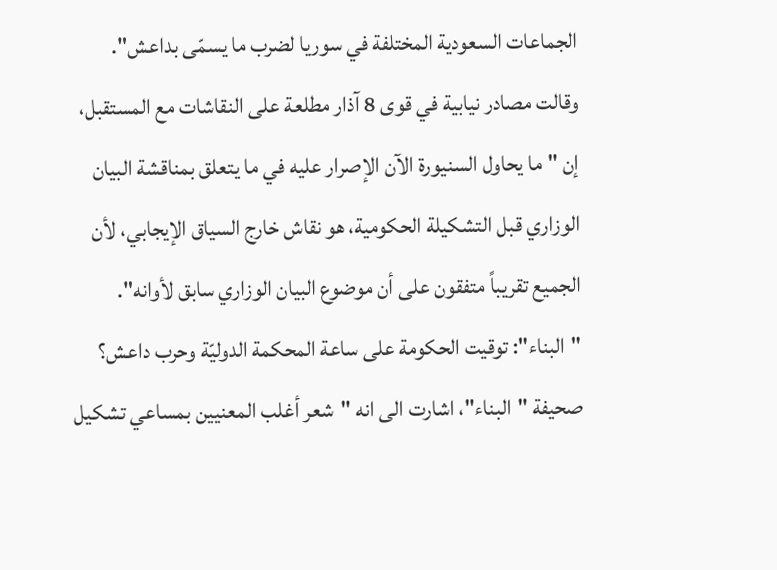الجماعات السعودية المختلفة في سوريا لضرب ما يسمّى بداعش".
وقالت مصادر نيابية في قوى 8 آذار مطلعة على النقاشات مع المستقبل، إن "ما يحاول السنيورة الآن الإصرار عليه في ما يتعلق بمناقشة البيان الوزاري قبل التشكيلة الحكومية، هو نقاش خارج السياق الإيجابي، لأن الجميع تقريباً متفقون على أن موضوع البيان الوزاري سابق لأوانه".
"البناء": توقيت الحكومة على ساعة المحكمة الدوليّة وحرب داعش؟
صحيفة "البناء"، اشارت الى انه "شعر أغلب المعنيين بمساعي تشكيل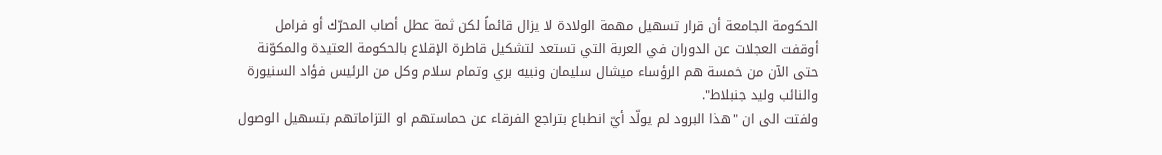الحكومة الجامعة أن قرار تسهيل مهمة الولادة لا يزال قائماً لكن ثمة عطل أصاب المحرّك أو فرامل أوقفت العجلات عن الدوران في العربة التي تستعد لتشكيل قاطرة الإقلاع بالحكومة العتيدة والمكوّنة حتى الآن من خمسة هم الرؤساء ميشال سليمان ونبيه بري وتمام سلام وكل من الرئيس فؤاد السنيورة والنائب وليد جنبلاط".
ولفتت الى ان "هذا البرود لم يولّد أيّ انطباع بتراجع الفرقاء عن حماستهم او التزاماتهم بتسهيل الوصول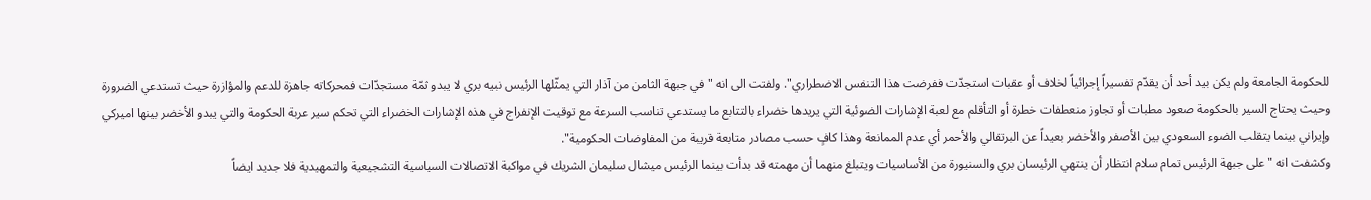للحكومة الجامعة ولم يكن بيد أحد أن يقدّم تفسيراً إجرائياً لخلاف أو عقبات استجدّت ففرضت هذا التنفس الاضطراري". ولفتت الى انه "في جبهة الثامن من آذار التي يمثّلها الرئيس نبيه بري لا يبدو ثمّة مستجدّات فمحركاته جاهزة للدعم والمؤازرة حيث تستدعي الضرورة وحيث يحتاج السير بالحكومة صعود مطبات أو تجاوز منعطفات خطرة أو التأقلم مع لعبة الإشارات الضوئية التي يريدها خضراء بالتتابع ما يستدعي تناسب السرعة مع توقيت الإنفراج في هذه الإشارات الخضراء التي تحكم سير عربة الحكومة والتي يبدو الأخضر بينها اميركي وإيراني بينما يتقلب الضوء السعودي بين الأصفر والأخضر بعيداً عن البرتقالي والأحمر أي عدم الممانعة وهذا كافٍ حسب مصادر متابعة قريبة من المفاوضات الحكومية".
وكشفت انه "على جبهة الرئيس تمام سلام انتظار أن ينتهي الرئيسان بري والسنيورة من الأساسيات ويتبلغ منهما أن مهمته قد بدأت بينما الرئيس ميشال سليمان الشريك في مواكبة الاتصالات السياسية التشجيعية والتمهيدية فلا جديد ايضاً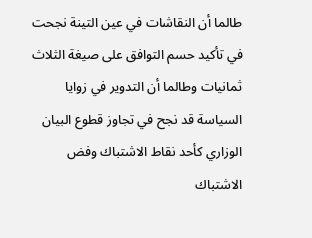طالما أن النقاشات في عين التينة نجحت في تأكيد حسم التوافق على صيغة الثلاث ثمانيات وطالما أن التدوير في زوايا السياسة قد نجح في تجاوز قطوع البيان الوزاري كأحد نقاط الاشتباك وفض الاشتباك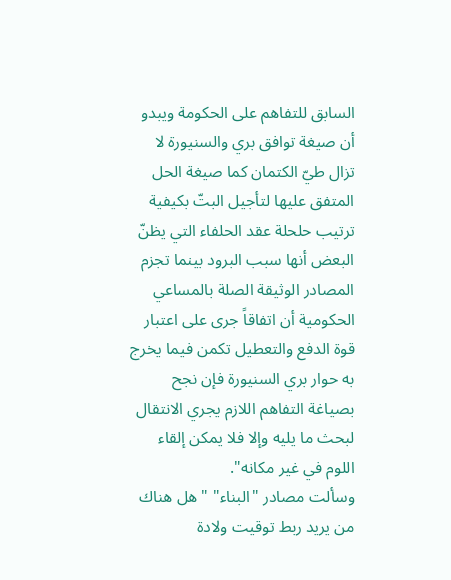السابق للتفاهم على الحكومة ويبدو أن صيغة توافق بري والسنيورة لا تزال طيّ الكتمان كما صيغة الحل المتفق عليها لتأجيل البتّ بكيفية ترتيب حلحلة عقد الحلفاء التي يظنّ البعض أنها سبب البرود بينما تجزم المصادر الوثيقة الصلة بالمساعي الحكومية أن اتفاقاً جرى على اعتبار قوة الدفع والتعطيل تكمن فيما يخرج به حوار بري السنيورة فإن نجح بصياغة التفاهم اللازم يجري الانتقال لبحث ما يليه وإلا فلا يمكن إلقاء اللوم في غير مكانه".
وسألت مصادر "البناء" "هل هناك من يريد ربط توقيت ولادة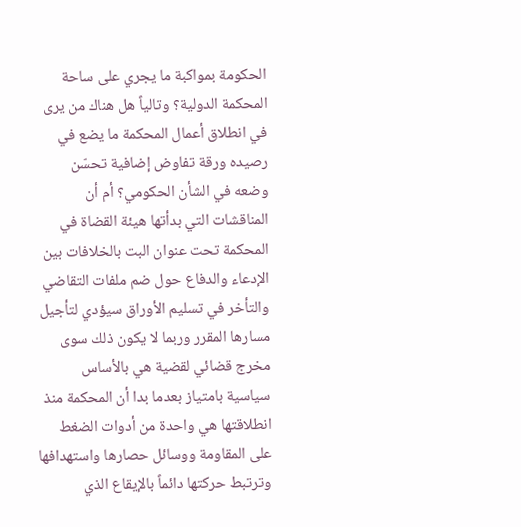الحكومة بمواكبة ما يجري على ساحة المحكمة الدولية؟ وتالياً هل هناك من يرى في انطلاق أعمال المحكمة ما يضع في رصيده ورقة تفاوض إضافية تحسّن وضعه في الشأن الحكومي؟ أم أن المناقشات التي بدأتها هيئة القضاة في المحكمة تحت عنوان البت بالخلافات بين الإدعاء والدفاع حول ضم ملفات التقاضي والتأخر في تسليم الأوراق سيؤدي لتأجيل مسارها المقرر وربما لا يكون ذلك سوى مخرج قضائي لقضية هي بالأساس سياسية بامتياز بعدما بدا أن المحكمة منذ انطلاقتها هي واحدة من أدوات الضغط على المقاومة ووسائل حصارها واستهدافها وترتبط حركتها دائماً بالإيقاع الذي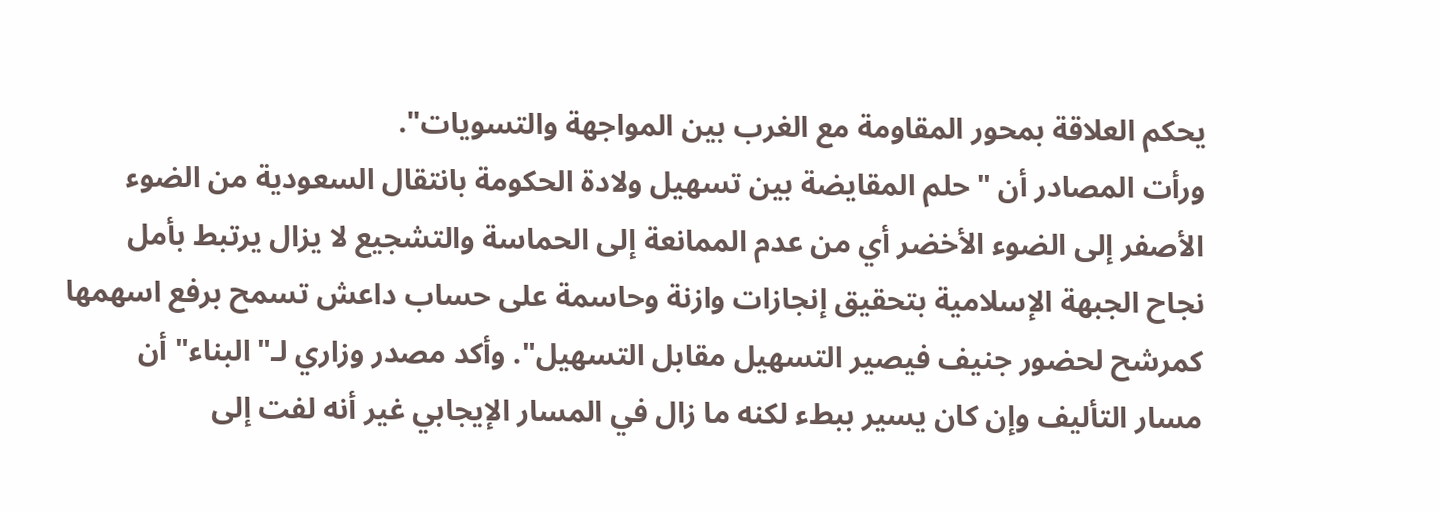يحكم العلاقة بمحور المقاومة مع الغرب بين المواجهة والتسويات".
ورأت المصادر أن "حلم المقايضة بين تسهيل ولادة الحكومة بانتقال السعودية من الضوء الأصفر إلى الضوء الأخضر أي من عدم الممانعة إلى الحماسة والتشجيع لا يزال يرتبط بأمل نجاح الجبهة الإسلامية بتحقيق إنجازات وازنة وحاسمة على حساب داعش تسمح برفع اسهمها كمرشح لحضور جنيف فيصير التسهيل مقابل التسهيل". وأكد مصدر وزاري لـ"البناء" أن مسار التأليف وإن كان يسير ببطء لكنه ما زال في المسار الإيجابي غير أنه لفت إلى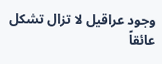وجود عراقيل لا تزال تشكل عائقاً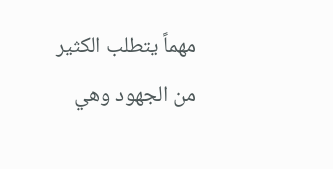مهماً يتطلب الكثير من الجهود وهي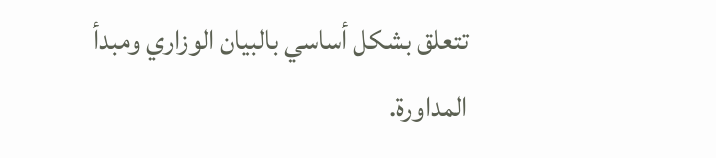تتعلق بشكل أساسي بالبيان الوزاري ومبدأ المداورة.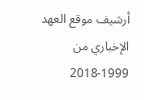أرشيف موقع العهد الإخباري من 1999-2018